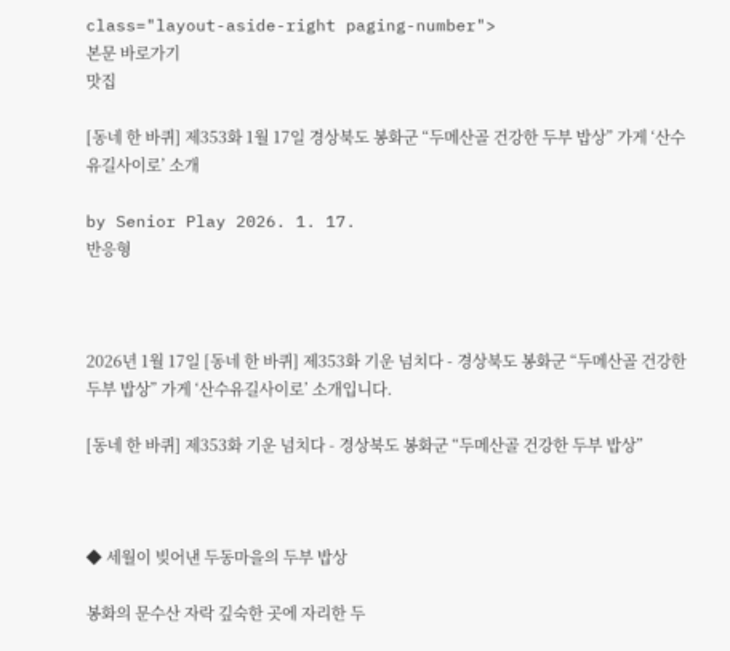class="layout-aside-right paging-number">
본문 바로가기
맛집

[동네 한 바퀴] 제353화 1월 17일 경상북도 봉화군 “두메산골 건강한 두부 밥상” 가게 ‘산수유길사이로’ 소개

by Senior Play 2026. 1. 17.
반응형



2026년 1월 17일 [동네 한 바퀴] 제353화 기운 넘치다 - 경상북도 봉화군 “두메산골 건강한 두부 밥상” 가게 ‘산수유길사이로’ 소개입니다.

[동네 한 바퀴] 제353화 기운 넘치다 - 경상북도 봉화군 “두메산골 건강한 두부 밥상”



◆ 세월이 빚어낸 두동마을의 두부 밥상

봉화의 문수산 자락 깊숙한 곳에 자리한 두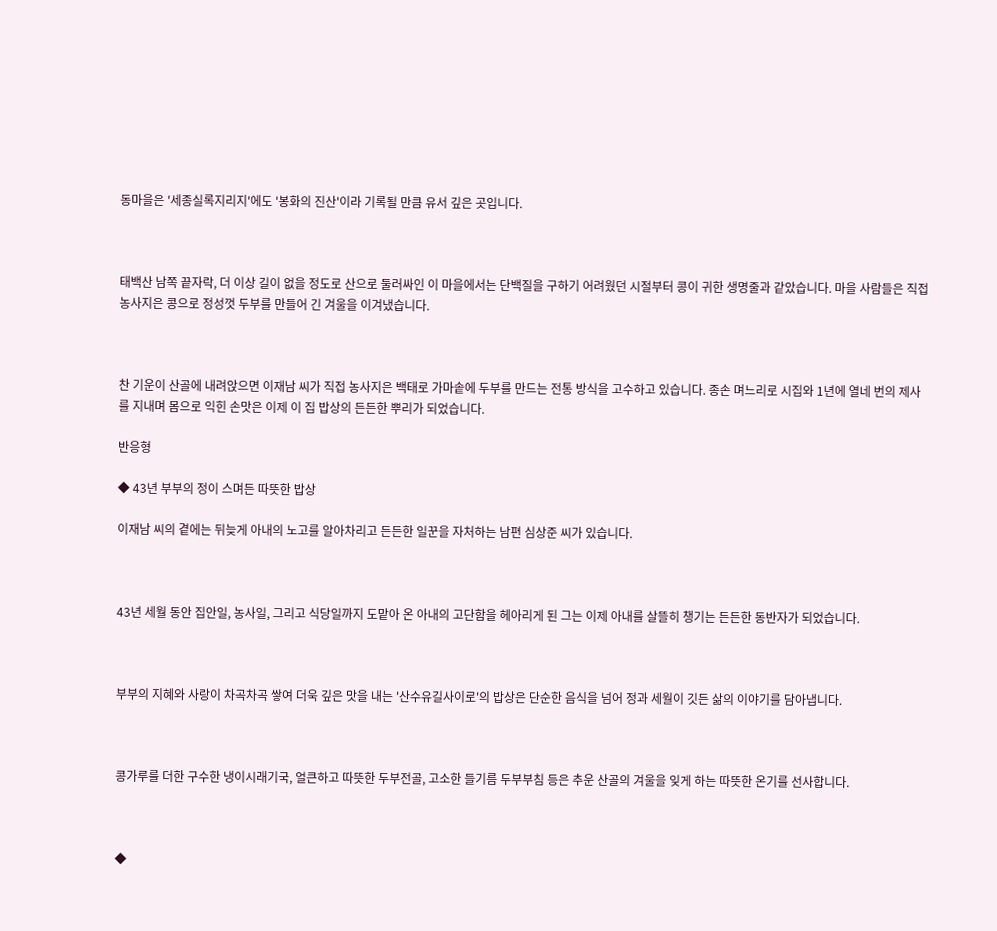동마을은 '세종실록지리지'에도 '봉화의 진산'이라 기록될 만큼 유서 깊은 곳입니다.



태백산 남쪽 끝자락, 더 이상 길이 없을 정도로 산으로 둘러싸인 이 마을에서는 단백질을 구하기 어려웠던 시절부터 콩이 귀한 생명줄과 같았습니다. 마을 사람들은 직접 농사지은 콩으로 정성껏 두부를 만들어 긴 겨울을 이겨냈습니다.



찬 기운이 산골에 내려앉으면 이재남 씨가 직접 농사지은 백태로 가마솥에 두부를 만드는 전통 방식을 고수하고 있습니다. 종손 며느리로 시집와 1년에 열네 번의 제사를 지내며 몸으로 익힌 손맛은 이제 이 집 밥상의 든든한 뿌리가 되었습니다.

반응형

◆ 43년 부부의 정이 스며든 따뜻한 밥상

이재남 씨의 곁에는 뒤늦게 아내의 노고를 알아차리고 든든한 일꾼을 자처하는 남편 심상준 씨가 있습니다.



43년 세월 동안 집안일, 농사일, 그리고 식당일까지 도맡아 온 아내의 고단함을 헤아리게 된 그는 이제 아내를 살뜰히 챙기는 든든한 동반자가 되었습니다.



부부의 지혜와 사랑이 차곡차곡 쌓여 더욱 깊은 맛을 내는 '산수유길사이로'의 밥상은 단순한 음식을 넘어 정과 세월이 깃든 삶의 이야기를 담아냅니다.



콩가루를 더한 구수한 냉이시래기국, 얼큰하고 따뜻한 두부전골, 고소한 들기름 두부부침 등은 추운 산골의 겨울을 잊게 하는 따뜻한 온기를 선사합니다.



◆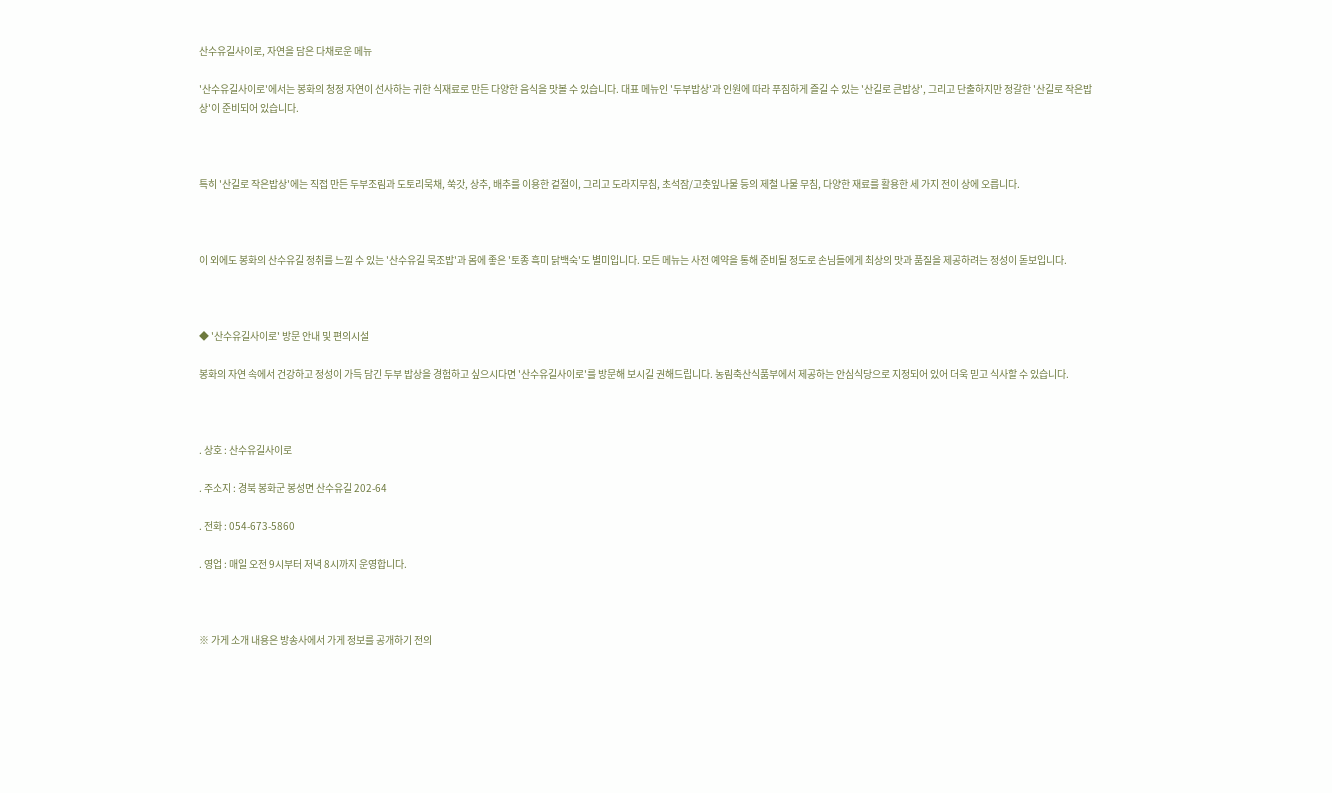산수유길사이로, 자연을 담은 다채로운 메뉴

'산수유길사이로'에서는 봉화의 청정 자연이 선사하는 귀한 식재료로 만든 다양한 음식을 맛볼 수 있습니다. 대표 메뉴인 '두부밥상'과 인원에 따라 푸짐하게 즐길 수 있는 '산길로 큰밥상', 그리고 단출하지만 정갈한 '산길로 작은밥상'이 준비되어 있습니다.



특히 '산길로 작은밥상'에는 직접 만든 두부조림과 도토리묵채, 쑥갓, 상추, 배추를 이용한 겉절이, 그리고 도라지무침, 초석잠/고춧잎나물 등의 제철 나물 무침, 다양한 재료를 활용한 세 가지 전이 상에 오릅니다.



이 외에도 봉화의 산수유길 정취를 느낄 수 있는 '산수유길 묵조밥'과 몸에 좋은 '토종 흑미 닭백숙'도 별미입니다. 모든 메뉴는 사전 예약을 통해 준비될 정도로 손님들에게 최상의 맛과 품질을 제공하려는 정성이 돋보입니다.



◆ '산수유길사이로' 방문 안내 및 편의시설

봉화의 자연 속에서 건강하고 정성이 가득 담긴 두부 밥상을 경험하고 싶으시다면 '산수유길사이로'를 방문해 보시길 권해드립니다. 농림축산식품부에서 제공하는 안심식당으로 지정되어 있어 더욱 믿고 식사할 수 있습니다.



. 상호 : 산수유길사이로

. 주소지 : 경북 봉화군 봉성면 산수유길 202-64

. 전화 : 054-673-5860

. 영업 : 매일 오전 9시부터 저녁 8시까지 운영합니다.



※ 가게 소개 내용은 방송사에서 가게 정보를 공개하기 전의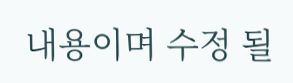내용이며 수정 될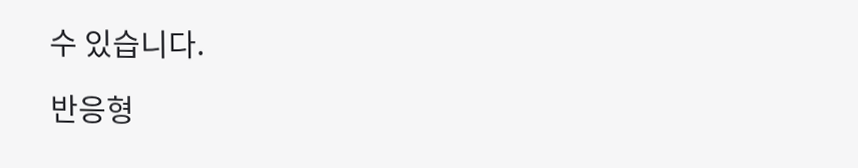수 있습니다.

반응형